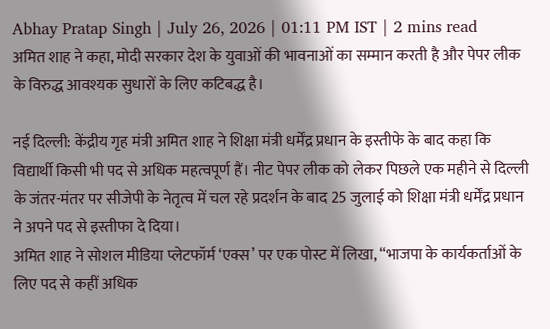Abhay Pratap Singh | July 26, 2026 | 01:11 PM IST | 2 mins read
अमित शाह ने कहा, मोदी सरकार देश के युवाओं की भावनाओं का सम्मान करती है और पेपर लीक के विरुद्ध आवश्यक सुधारों के लिए कटिबद्ध है।

नई दिल्ली: केंद्रीय गृह मंत्री अमित शाह ने शिक्षा मंत्री धर्मेंद्र प्रधान के इस्तीफे के बाद कहा कि विद्यार्थी किसी भी पद से अधिक महत्वपूर्ण हैं। नीट पेपर लीक को लेकर पिछले एक महीने से दिल्ली के जंतर-मंतर पर सीजेपी के नेतृत्व में चल रहे प्रदर्शन के बाद 25 जुलाई को शिक्षा मंत्री धर्मेंद्र प्रधान ने अपने पद से इस्तीफा दे दिया।
अमित शाह ने सोशल मीडिया प्लेटफॉर्म ‘एक्स’ पर एक पोस्ट में लिखा, “भाजपा के कार्यकर्ताओं के लिए पद से कहीं अधिक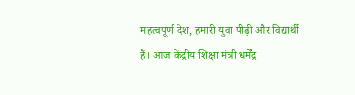महत्वपूर्ण देश, हमारी युवा पीढ़ी और विद्यार्थी हैं। आज केंद्रीय शिक्षा मंत्री धर्मेंद्र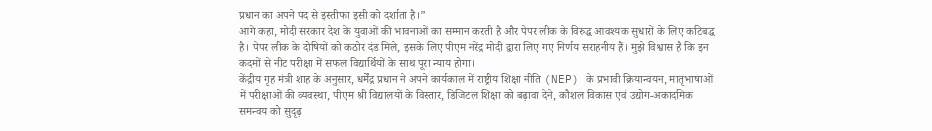प्रधान का अपने पद से इस्तीफा इसी को दर्शाता है।”
आगे कहा, मोदी सरकार देश के युवाओं की भावनाओं का सम्मान करती है और पेपर लीक के विरुद्ध आवश्यक सुधारों के लिए कटिबद्ध है। पेपर लीक के दोषियों को कठोर दंड मिले, इसके लिए पीएम नरेंद्र मोदी द्वारा लिए गए निर्णय सराहनीय हैं। मुझे विश्वास है कि इन कदमों से नीट परीक्षा में सफल विद्यार्थियों के साथ पूरा न्याय होगा।
केंद्रीय गृह मंत्री शाह के अनुसार, धर्मेंद्र प्रधान ने अपने कार्यकाल में राष्ट्रीय शिक्षा नीति (NEP) के प्रभावी क्रियान्वयन, मातृभाषाओं में परीक्षाओं की व्यवस्था, पीएम श्री विद्यालयों के विस्तार, डिजिटल शिक्षा को बढ़ावा देने, कौशल विकास एवं उद्योग-अकादमिक समन्वय को सुदृढ़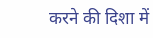करने की दिशा में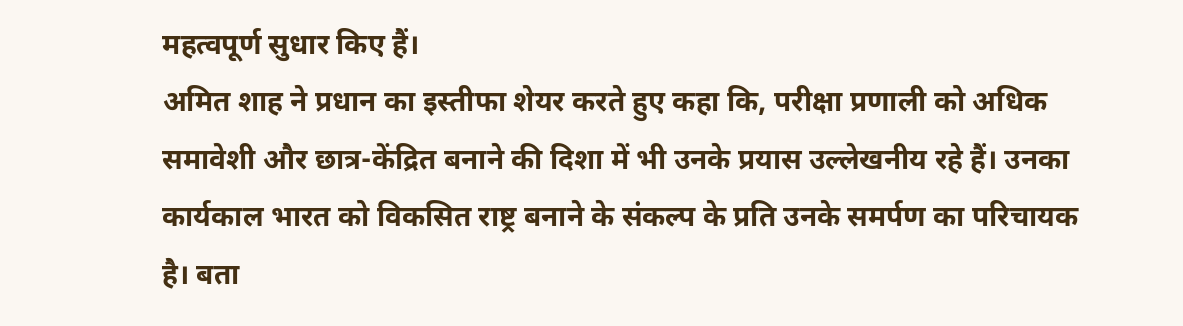महत्वपूर्ण सुधार किए हैं।
अमित शाह ने प्रधान का इस्तीफा शेयर करते हुए कहा कि, परीक्षा प्रणाली को अधिक समावेशी और छात्र-केंद्रित बनाने की दिशा में भी उनके प्रयास उल्लेखनीय रहे हैं। उनका कार्यकाल भारत को विकसित राष्ट्र बनाने के संकल्प के प्रति उनके समर्पण का परिचायक है। बता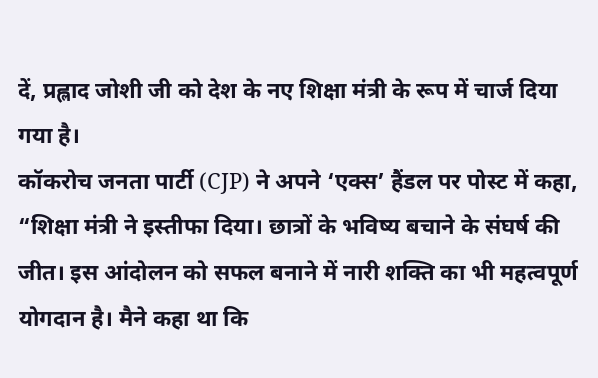दें, प्रह्लाद जोशी जी को देश के नए शिक्षा मंत्री के रूप में चार्ज दिया गया है।
कॉकरोच जनता पार्टी (CJP) ने अपने ‘एक्स’ हैंडल पर पोस्ट में कहा, “शिक्षा मंत्री ने इस्तीफा दिया। छात्रों के भविष्य बचाने के संघर्ष की जीत। इस आंदोलन को सफल बनाने में नारी शक्ति का भी महत्वपूर्ण योगदान है। मैने कहा था कि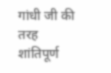गांधी जी की तरह शांतिपूर्ण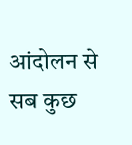आंदोलन से सब कुछ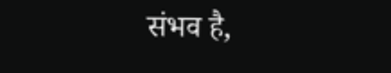संभव है,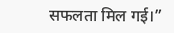सफलता मिल गई।”